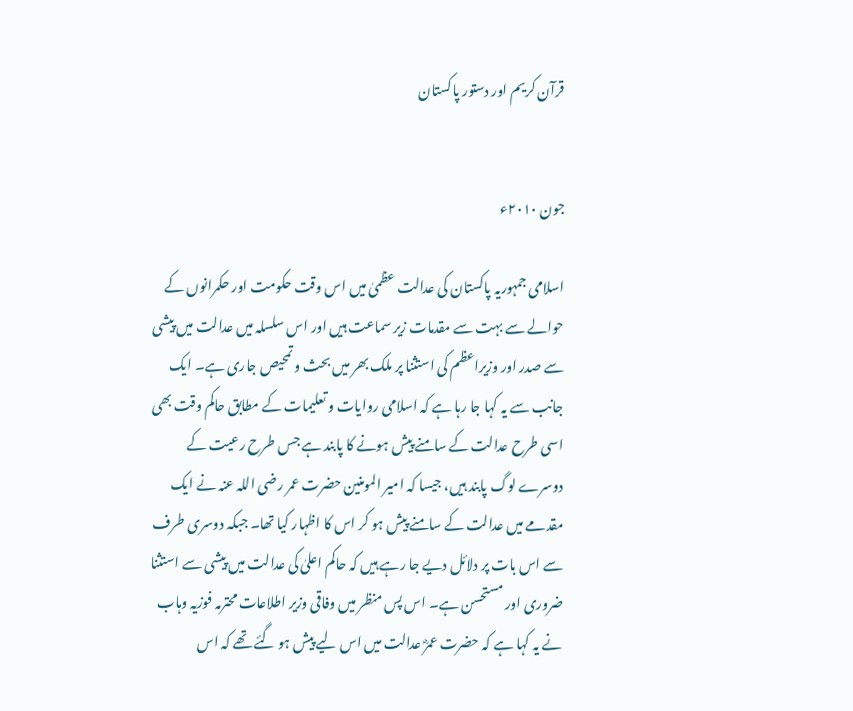قرآن کریم اور دستور پاکستان


جون ۲۰۱۰ء

اسلامی جمہوریہ پاکستان کی عدالت عظمیٰ میں اس وقت حکومت اور حکمرانوں کے حوالے سے بہت سے مقدمات زیر سماعت ہیں اور اس سلسلہ میں عدالت میں پیشی سے صدر اور وزیراعظم کی استثنا پر ملک بھر میں بحث و تمحیص جاری ہے۔ ایک جانب سے یہ کہا جا رہا ہے کہ اسلامی روایات و تعلیمات کے مطابق حاکم وقت بھی اسی طرح عدالت کے سامنے پیش ہونے کا پابند ہے جس طرح رعیت کے دوسرے لوگ پابند ہیں، جیسا کہ امیر المومنین حضرت عمر رضی اللہ عنہ نے ایک مقدمے میں عدالت کے سامنے پیش ہو کر اس کا اظہار کیا تھا۔ جبکہ دوسری طرف سے اس بات پر دلائل دیے جا رہے ہیں کہ حاکم اعلیٰ کی عدالت میں پیشی سے استثنا ضروری اور مستحسن ہے۔ اس پس منظر میں وفاقی وزیر اطلاعات محترمہ فوزیہ وہاب نے یہ کہا ہے کہ حضرت عمرؓ عدالت میں اس لیے پیش ہو گئے تھے کہ اس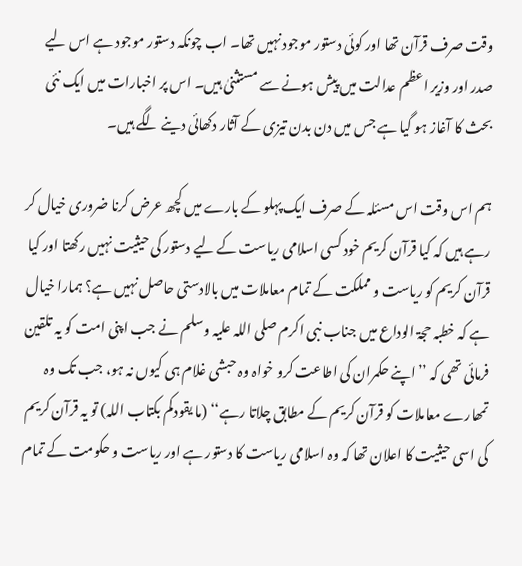وقت صرف قرآن تھا اور کوئی دستور موجود نہیں تھا۔ اب چونکہ دستور موجود ہے اس لیے صدر اور وزیر اعظم عدالت میں پیش ہونے سے مستثنیٰ ہیں۔ اس پر اخبارات میں ایک نئی بحث کا آغاز ہو گیا ہے جس میں دن بدن تیزی کے آثار دکھائی دینے لگے ہیں۔

ہم اس وقت اس مسئلہ کے صرف ایک پہلو کے بارے میں کچھ عرض کرنا ضروری خیال کر رہے ہیں کہ کیا قرآن کریم خود کسی اسلامی ریاست کے لیے دستور کی حیثیت نہیں رکھتا اور کیا قرآن کریم کو ریاست و مملکت کے تمام معاملات میں بالادستی حاصل نہیں ہے؟ ہمارا خیال ہے کہ خطبہ حجۃ الوداع میں جناب نبی اکرم صلی اللہ علیہ وسلم نے جب اپنی امت کو یہ تلقین فرمائی تھی کہ ’’اپنے حکمران کی اطاعت کرو خواہ وہ حبشی غلام ہی کیوں نہ ہو، جب تک وہ تمھارے معاملات کو قرآن کریم کے مطابق چلاتا رہے‘‘ (ما یقودکم بکتاب اللہ) تو یہ قرآن کریم کی اسی حیثیت کا اعلان تھا کہ وہ اسلامی ریاست کا دستور ہے اور ریاست و حکومت کے تمام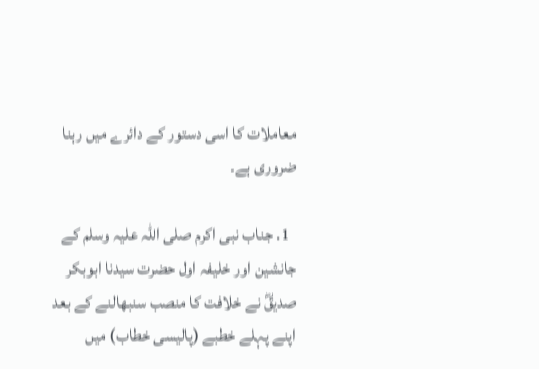معاملات کا اسی دستور کے دائرے میں رہنا ضروری ہے۔

  1. جناب نبی اکرم صلی اللہ علیہ وسلم کے جانشین اور خلیفہ اول حضرت سیدنا ابوبکر صدیقؓ نے خلافت کا منصب سنبھالنے کے بعد اپنے پہلے خطبے (پالیسی خطاب) میں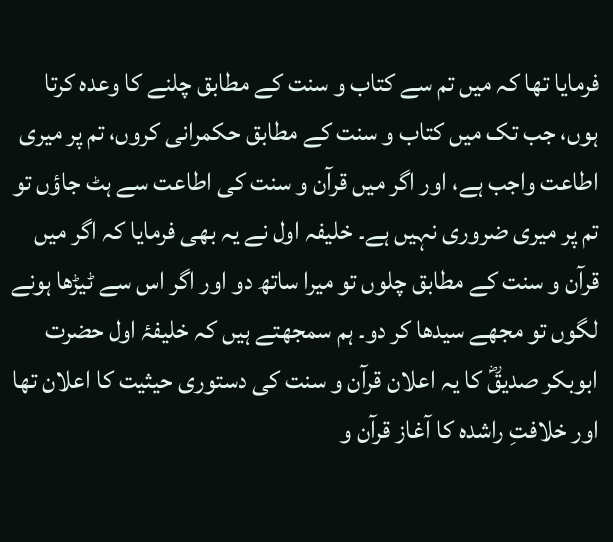فرمایا تھا کہ میں تم سے کتاب و سنت کے مطابق چلنے کا وعدہ کرتا ہوں، جب تک میں کتاب و سنت کے مطابق حکمرانی کروں، تم پر میری اطاعت واجب ہے، اور اگر میں قرآن و سنت کی اطاعت سے ہٹ جاؤں تو تم پر میری ضروری نہیں ہے۔ خلیفہ اول نے یہ بھی فرمایا کہ اگر میں قرآن و سنت کے مطابق چلوں تو میرا ساتھ دو اور اگر اس سے ٹیڑھا ہونے لگوں تو مجھے سیدھا کر دو۔ ہم سمجھتے ہیں کہ خلیفۂ اول حضرت ابوبکر صدیقؓ کا یہ اعلان قرآن و سنت کی دستوری حیثیت کا اعلان تھا اور خلافتِ راشدہ کا آغاز قرآن و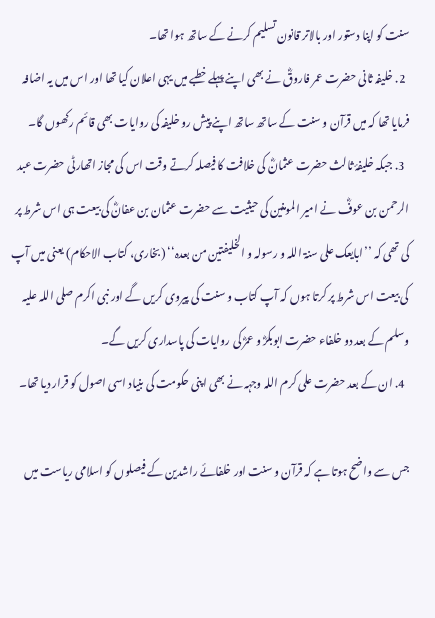سنت کو اپنا دستور اور بالاتر قانون تسلیم کرنے کے ساتھ ہوا تھا۔
  2. خلیفہ ثانی حضرت عمر فاروقؓ نے بھی اپنے پہلے خطبے میں یہی اعلان کیا تھا اور اس میں یہ اضافہ فرمایا تھا کہ میں قرآن و سنت کے ساتھ ساتھ اپنے پیش رو خلیفہ کی روایات بھی قائم رکھوں گا۔
  3. جبکہ خلیفۂ ثالث حضرت عثمانؓ کی خلافت کا فیصلہ کرتے وقت اس کی مجاز اتھارٹی حضرت عبد الرحمن بن عوفؓ نے امیر المومنین کی حیثیت سے حضرت عثمان بن عفانؓ کی بیعت ہی اس شرط پر کی تھی کہ ’’ابایعک علی سنۃ اللہ و رسولہ و الخلیفتین من بعدہ‘‘ (بخاری، کتاب الاحکام) یعنی میں آپ کی بیعت اس شرط پر کرتا ہوں کہ آپ کتاب و سنت کی پیروی کریں گے اور نبی اکرم صلی اللہ علیہ وسلم کے بعد دو خلفاء حضرت ابوبکرؓ و عمرؓ کی روایات کی پاسداری کریں گے۔
  4. ان کے بعد حضرت علی کرم اللہ وجہہ نے بھی اپنی حکومت کی بنیاد اسی اصول کو قرار دیا تھا۔

جس سے واضح ہوتا ہے کہ قرآن و سنت اور خلفائے راشدین کے فیصلوں کو اسلامی ریاست میں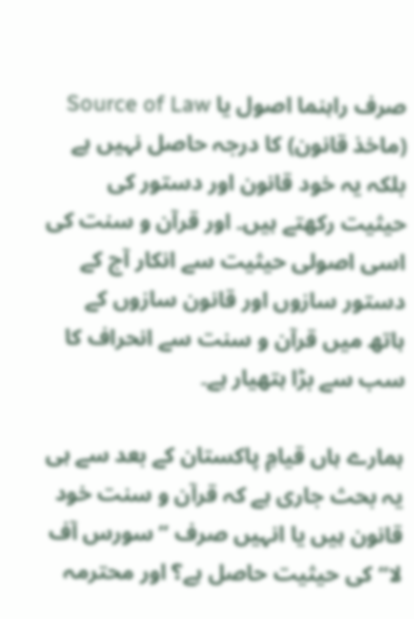صرف راہنما اصول یا Source of Law (ماخذ قانون) کا درجہ حاصل نہیں ہے بلکہ یہ خود قانون اور دستور کی حیثیت رکھتے ہیں۔ اور قرآن و سنت کی اسی اصولی حیثیت سے انکار آج کے دستور سازوں اور قانون سازوں کے ہاتھ میں قرآن و سنت سے انحراف کا سب سے بڑا ہتھیار ہے۔

ہمارے ہاں قیامِ پاکستان کے بعد سے ہی یہ بحث جاری ہے کہ قرآن و سنت خود قانون ہیں یا انہیں صرف ’’سورس آف لا‘‘ کی حیثیت حاصل ہے؟ اور محترمہ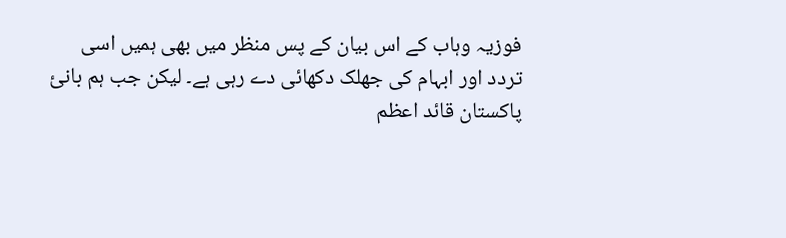فوزیہ وہاب کے اس بیان کے پس منظر میں بھی ہمیں اسی تردد اور ابہام کی جھلک دکھائی دے رہی ہے۔ لیکن جب ہم بانیٔ پاکستان قائد اعظم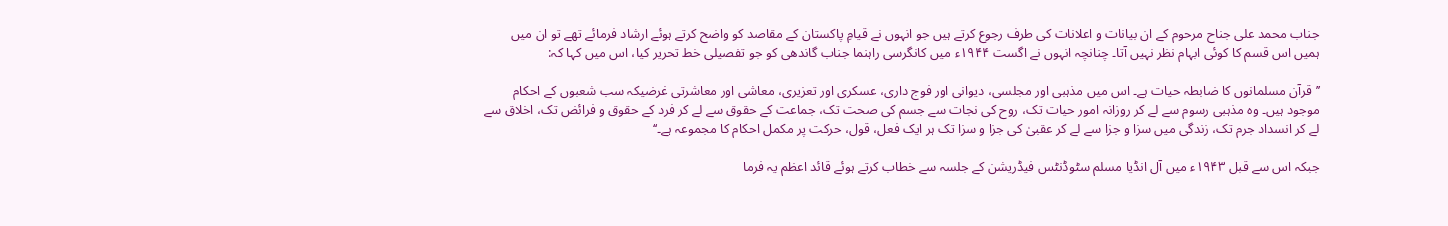جناب محمد علی جناح مرحوم کے ان بیانات و اعلانات کی طرف رجوع کرتے ہیں جو انہوں نے قیامِ پاکستان کے مقاصد کو واضح کرتے ہوئے ارشاد فرمائے تھے تو ان میں ہمیں اس قسم کا کوئی ابہام نظر نہیں آتا۔ چنانچہ انہوں نے اگست ۱۹۴۴ء میں کانگرسی راہنما جناب گاندھی کو جو تفصیلی خط تحریر کیا، اس میں کہا کہ:

’’قرآن مسلمانوں کا ضابطہ حیات ہے۔ اس میں مذہبی اور مجلسی، دیوانی اور فوج داری، عسکری اور تعزیری، معاشی اور معاشرتی غرضیکہ سب شعبوں کے احکام موجود ہیں۔ وہ مذہبی رسوم سے لے کر روزانہ امور حیات تک، روح کی نجات سے جسم کی صحت تک، جماعت کے حقوق سے لے کر فرد کے حقوق و فرائض تک، اخلاق سے لے کر انسداد جرم تک، زندگی میں سزا و جزا سے لے کر عقبیٰ کی جزا و سزا تک ہر ایک فعل، قول، حرکت پر مکمل احکام کا مجموعہ ہے۔‘‘

جبکہ اس سے قبل ۱۹۴۳ء میں آل انڈیا مسلم سٹوڈنٹس فیڈریشن کے جلسہ سے خطاب کرتے ہوئے قائد اعظم یہ فرما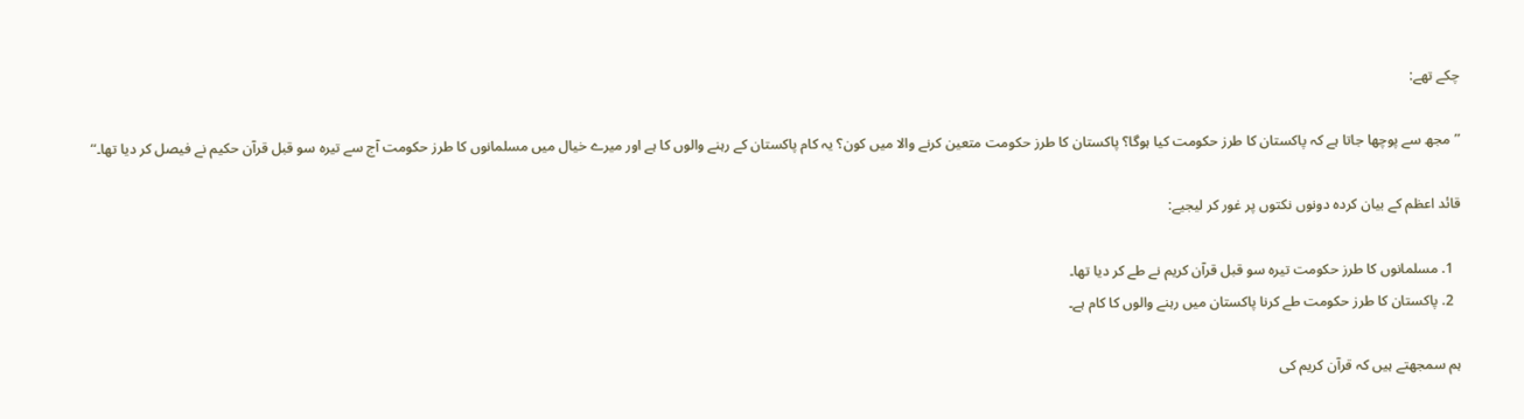چکے تھے:

’’مجھ سے پوچھا جاتا ہے کہ پاکستان کا طرز حکومت کیا ہوگا؟ پاکستان کا طرز حکومت متعین کرنے والا میں کون؟ یہ کام پاکستان کے رہنے والوں کا ہے اور میرے خیال میں مسلمانوں کا طرز حکومت آج سے تیرہ سو قبل قرآن حکیم نے فیصل کر دیا تھا۔‘‘

قائد اعظم کے بیان کردہ دونوں نکتوں پر غور کر لیجیے:

  1. مسلمانوں کا طرز حکومت تیرہ سو قبل قرآن کریم نے طے کر دیا تھا۔
  2. پاکستان کا طرز حکومت طے کرنا پاکستان میں رہنے والوں کا کام ہے۔

ہم سمجھتے ہیں کہ قرآن کریم کی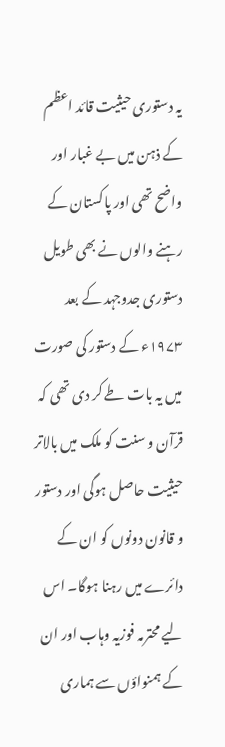یہ دستوری حیثیت قائد اعظم کے ذہن میں بے غبار اور واضح تھی اور پاکستان کے رہنے والوں نے بھی طویل دستوری جدوجہد کے بعد ۱۹۷۳ء کے دستور کی صورت میں یہ بات طے کر دی تھی کہ قرآن و سنت کو ملک میں بالاتر حیثیت حاصل ہوگی اور دستور و قانون دونوں کو ان کے دائرے میں رہنا ہوگا۔ اس لیے محترمہ فوزیہ وہاب اور ان کے ہمنواؤں سے ہماری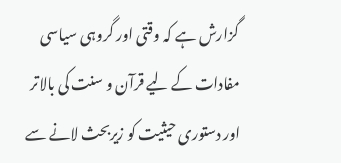گزارش ہے کہ وقتی اور گروہی سیاسی مفادات کے لیے قرآن و سنت کی بالاتر اور دستوری حیثیت کو زیربحث لانے سے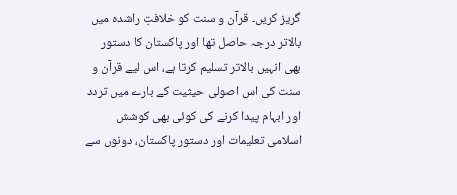گریز کریں۔ قرآن و سنت کو خلافتِ راشدہ میں بالاتر درجہ حاصل تھا اور پاکستان کا دستور بھی انہیں بالاتر تسلیم کرتا ہے، اس لیے قرآن و سنت کی اس اصولی حیثیت کے بارے میں تردد اور ابہام پیدا کرنے کی کوئی بھی کوشش اسلامی تعلیمات اور دستور پاکستان، دونوں سے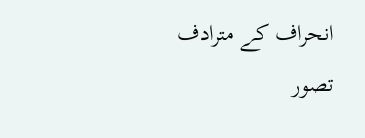انحراف کے مترادف تصور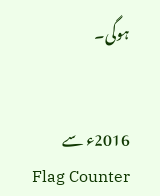ہوگی۔


2016ء سے
Flag Counter